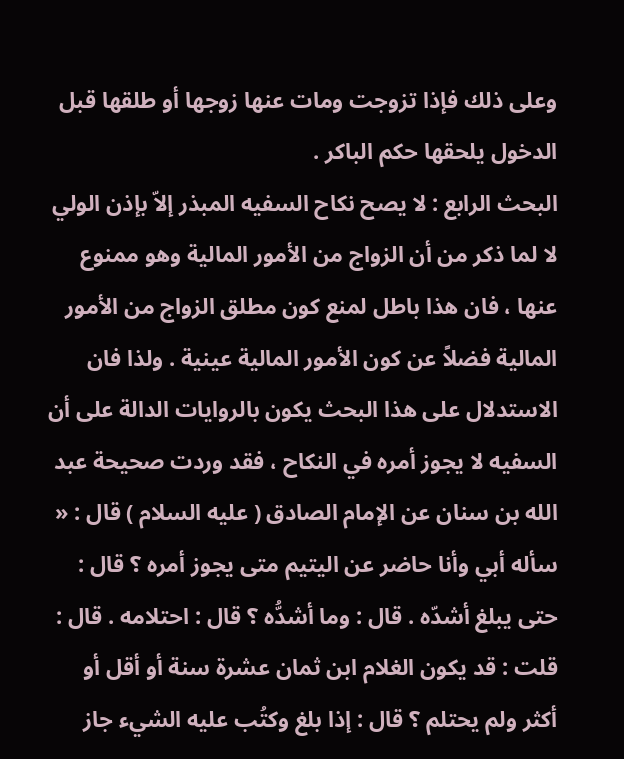وعلى ذلك فإذا تزوجت ومات عنها زوجها أو طلقها قبل الدخول يلحقها حكم الباكر .
البحث الرابع : لا يصح نكاح السفيه المبذر إلاّ بإذن الولي
لا لما ذكر من أن الزواج من الأمور المالية وهو ممنوع عنها ، فان هذا باطل لمنع كون مطلق الزواج من الأمور المالية فضلاً عن كون الأمور المالية عينية . ولذا فان الاستدلال على هذا البحث يكون بالروايات الدالة على أن السفيه لا يجوز أمره في النكاح ، فقد وردت صحيحة عبد الله بن سنان عن الإمام الصادق ( عليه السلام ) قال : « سأله أبي وأنا حاضر عن اليتيم متى يجوز أمره ؟ قال : حتى يبلغ أشدّه . قال : وما أشدُّه ؟ قال : احتلامه . قال : قلت : قد يكون الغلام ابن ثمان عشرة سنة أو أقل أو أكثر ولم يحتلم ؟ قال : إذا بلغ وكتُب عليه الشيء جاز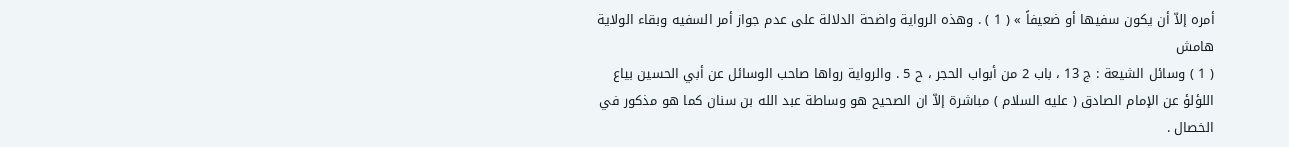أمره إلاّ أن يكون سفيها أو ضعيفاً » ( 1 ) . وهذه الرواية واضحة الدلالة على عدم جواز أمر السفيه وبقاء الولاية
هامش
( 1 ) وسائل الشيعة : ج 13 ، باب 2 من أبواب الحجر ، ح 5 . والرواية رواها صاحب الوسائل عن أبي الحسين بياع اللؤلؤ عن الإمام الصادق ( عليه السلام ) مباشرة إلاّ ان الصحيح هو وساطة عبد الله بن سنان كما هو مذكور في الخصال .